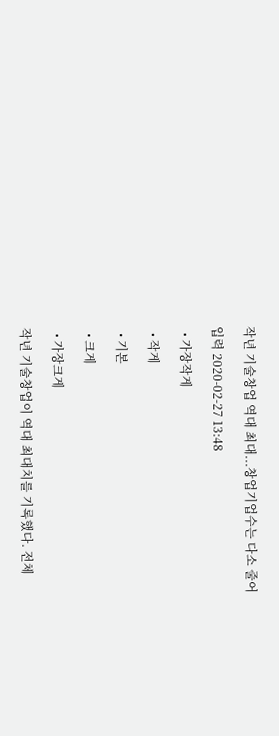작년 기술창업 역대 최대...창업기업수는 다소 줄어

입력 2020-02-27 13:48

  • 가장작게

  • 작게

  • 기본

  • 크게

  • 가장크게

작년 기술창업이 역대 최대치를 기록했다. 전체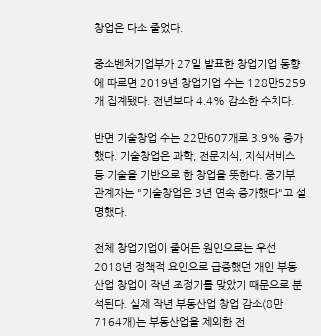창업은 다소 줄었다.

중소벤처기업부가 27일 발표한 창업기업 동향에 따르면 2019년 창업기업 수는 128만5259개 집계됐다. 전년보다 4.4% 감소한 수치다.

반면 기술창업 수는 22만607개로 3.9% 증가했다. 기술창업은 과학, 전문지식, 지식서비스 등 기술을 기반으로 한 창업을 뜻한다. 중기부 관계자는 "기술창업은 3년 연속 증가했다"고 설명했다.

전체 창업기업이 줄어든 원인으로는 우선 2018년 정책적 요인으로 급증했던 개인 부동산업 창업이 작년 조정기를 맞았기 때문으로 분석된다. 실제 작년 부동산업 창업 감소(8만7164개)는 부동산업을 제외한 전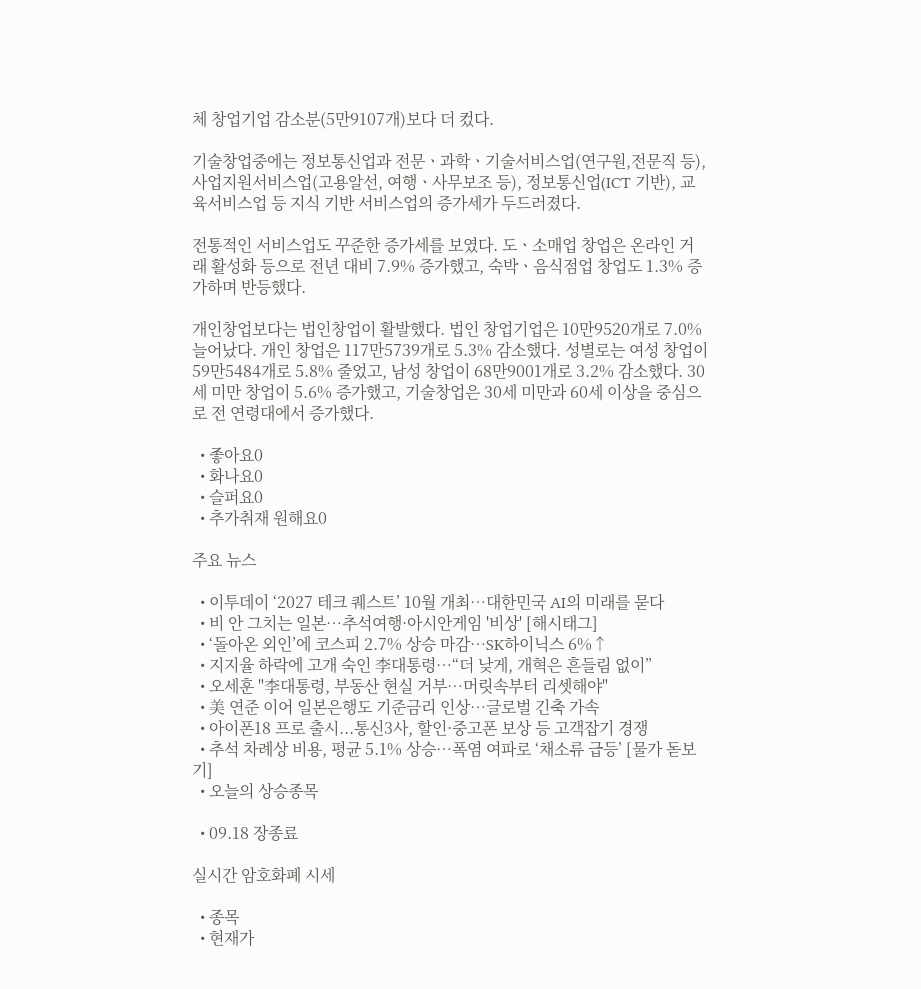체 창업기업 감소분(5만9107개)보다 더 컸다.

기술창업중에는 정보통신업과 전문ㆍ과학ㆍ기술서비스업(연구원,전문직 등), 사업지원서비스업(고용알선, 여행ㆍ사무보조 등), 정보통신업(ICT 기반), 교육서비스업 등 지식 기반 서비스업의 증가세가 두드러졌다.

전통적인 서비스업도 꾸준한 증가세를 보였다. 도ㆍ소매업 창업은 온라인 거래 활성화 등으로 전년 대비 7.9% 증가했고, 숙박ㆍ음식점업 창업도 1.3% 증가하며 반등했다.

개인창업보다는 법인창업이 활발했다. 법인 창업기업은 10만9520개로 7.0% 늘어났다. 개인 창업은 117만5739개로 5.3% 감소했다. 성별로는 여성 창업이 59만5484개로 5.8% 줄었고, 남성 창업이 68만9001개로 3.2% 감소했다. 30세 미만 창업이 5.6% 증가했고, 기술창업은 30세 미만과 60세 이상을 중심으로 전 연령대에서 증가했다.

  • 좋아요0
  • 화나요0
  • 슬퍼요0
  • 추가취재 원해요0

주요 뉴스

  • 이투데이 ‘2027 테크 퀘스트’ 10월 개최⋯대한민국 AI의 미래를 묻다
  • 비 안 그치는 일본…추석여행·아시안게임 '비상' [해시태그]
  • ‘돌아온 외인’에 코스피 2.7% 상승 마감⋯SK하이닉스 6%↑
  • 지지율 하락에 고개 숙인 李대통령⋯“더 낮게, 개혁은 흔들림 없이”
  • 오세훈 "李대통령, 부동산 현실 거부⋯머릿속부터 리셋해야"
  • 美 연준 이어 일본은행도 기준금리 인상⋯글로벌 긴축 가속
  • 아이폰18 프로 출시...통신3사, 할인·중고폰 보상 등 고객잡기 경쟁
  • 추석 차례상 비용, 평균 5.1% 상승…폭염 여파로 ‘채소류 급등’ [물가 돋보기]
  • 오늘의 상승종목

  • 09.18 장종료

실시간 암호화폐 시세

  • 종목
  • 현재가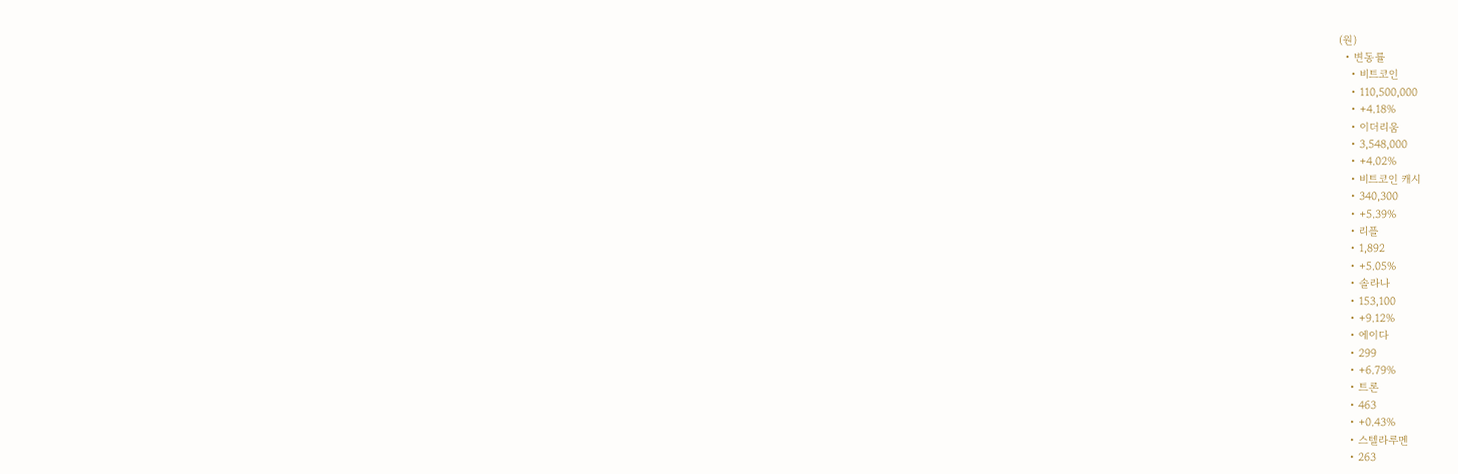(원)
  • 변동률
    • 비트코인
    • 110,500,000
    • +4.18%
    • 이더리움
    • 3,548,000
    • +4.02%
    • 비트코인 캐시
    • 340,300
    • +5.39%
    • 리플
    • 1,892
    • +5.05%
    • 솔라나
    • 153,100
    • +9.12%
    • 에이다
    • 299
    • +6.79%
    • 트론
    • 463
    • +0.43%
    • 스텔라루멘
    • 263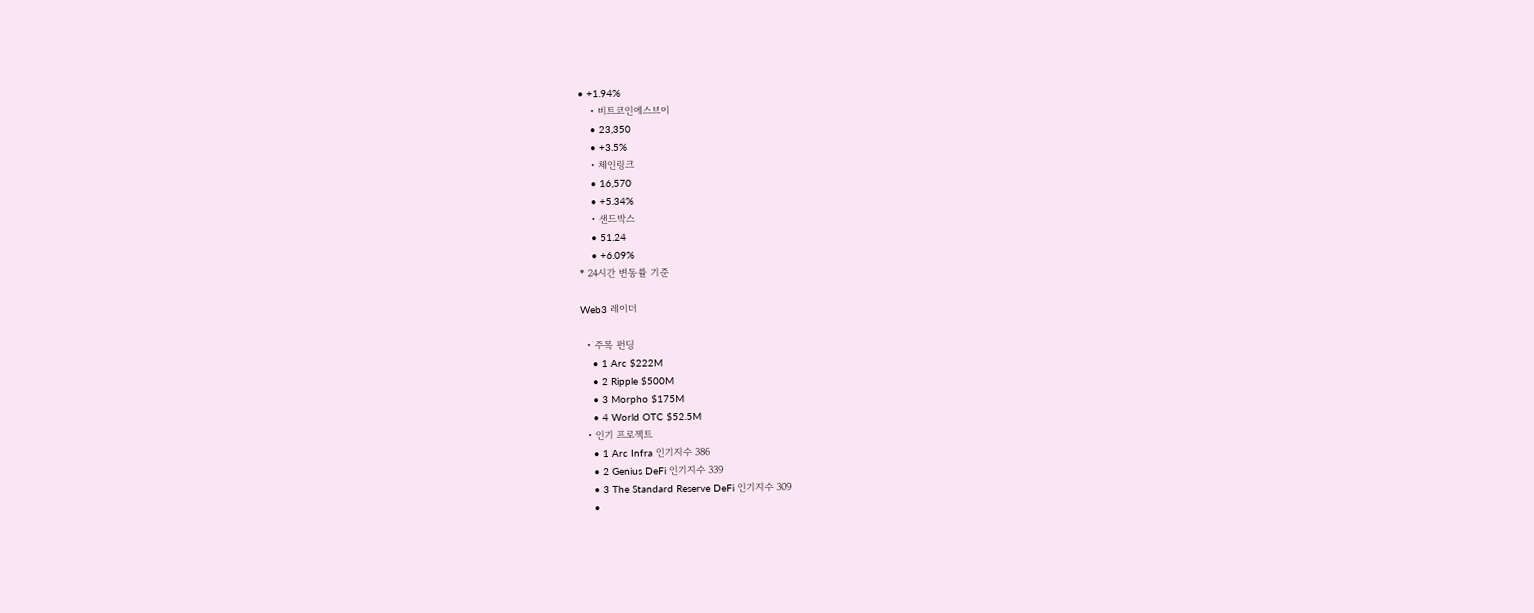• +1.94%
    • 비트코인에스브이
    • 23,350
    • +3.5%
    • 체인링크
    • 16,570
    • +5.34%
    • 샌드박스
    • 51.24
    • +6.09%
* 24시간 변동률 기준

Web3 레이더

  • 주목 펀딩
    • 1 Arc $222M
    • 2 Ripple $500M
    • 3 Morpho $175M
    • 4 World OTC $52.5M
  • 인기 프로젝트
    • 1 Arc Infra 인기지수 386
    • 2 Genius DeFi 인기지수 339
    • 3 The Standard Reserve DeFi 인기지수 309
    •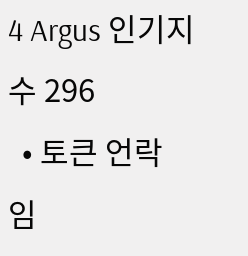4 Argus 인기지수 296
  • 토큰 언락 임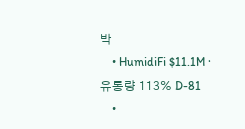박
    • HumidiFi $11.1M · 유통량 113% D-81
    •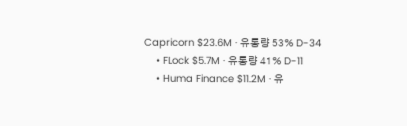Capricorn $23.6M · 유통량 53% D-34
    • FLock $5.7M · 유통량 41% D-11
    • Huma Finance $11.2M · 유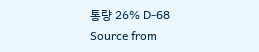통량 26% D-68
Source from